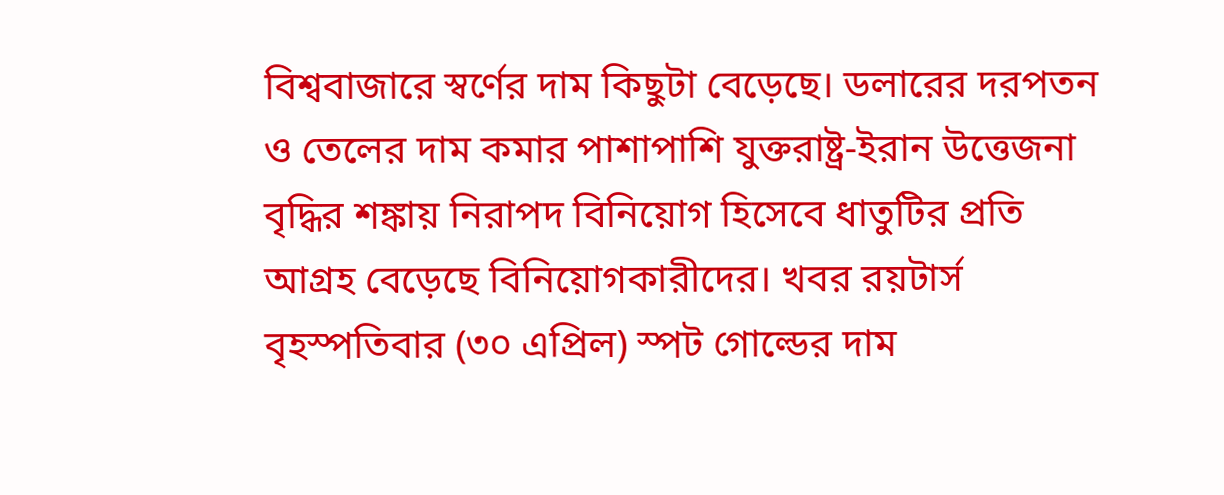বিশ্ববাজারে স্বর্ণের দাম কিছুটা বেড়েছে। ডলারের দরপতন ও তেলের দাম কমার পাশাপাশি যুক্তরাষ্ট্র-ইরান উত্তেজনা বৃদ্ধির শঙ্কায় নিরাপদ বিনিয়োগ হিসেবে ধাতুটির প্রতি আগ্রহ বেড়েছে বিনিয়োগকারীদের। খবর রয়টার্স
বৃহস্পতিবার (৩০ এপ্রিল) স্পট গোল্ডের দাম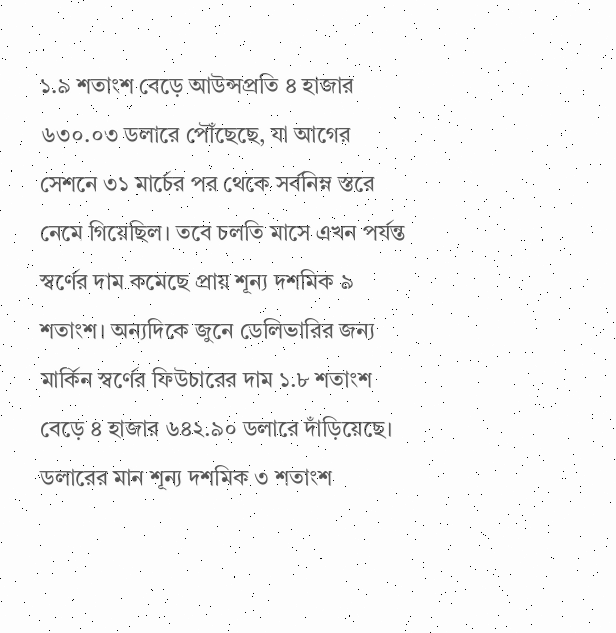১.৯ শতাংশ বেড়ে আউন্সপ্রতি ৪ হাজার ৬৩০.০৩ ডলারে পৌঁছেছে, যা আগের সেশনে ৩১ মার্চের পর থেকে সর্বনিম্ন স্তরে নেমে গিয়েছিল। তবে চলতি মাসে এখন পর্যন্ত স্বর্ণের দাম কমেছে প্রায় শূন্য দশমিক ৯ শতাংশ। অন্যদিকে জুনে ডেলিভারির জন্য মার্কিন স্বর্ণের ফিউচারের দাম ১.৮ শতাংশ বেড়ে ৪ হাজার ৬৪২.৯০ ডলারে দাঁড়িয়েছে।
ডলারের মান শূন্য দশমিক ৩ শতাংশ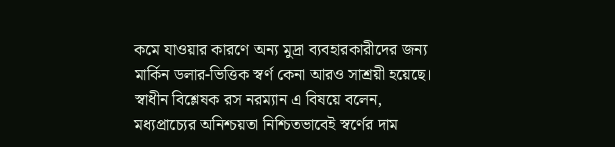কমে যাওয়ার কারণে অন্য মুদ্রা ব্যবহারকারীদের জন্য মার্কিন ডলার-ভিত্তিক স্বর্ণ কেনা আরও সাশ্রয়ী হয়েছে। স্বাধীন বিশ্লেষক রস নরম্যান এ বিষয়ে বলেন, মধ্যপ্রাচ্যের অনিশ্চয়তা নিশ্চিতভাবেই স্বর্ণের দাম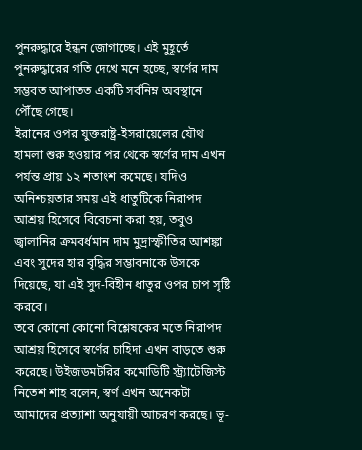পুনরুদ্ধারে ইন্ধন জোগাচ্ছে। এই মুহূর্তে পুনরুদ্ধারের গতি দেখে মনে হচ্ছে, স্বর্ণের দাম সম্ভবত আপাতত একটি সর্বনিম্ন অবস্থানে পৌঁছে গেছে।
ইরানের ওপর যুক্তরাষ্ট্র-ইসরায়েলের যৌথ হামলা শুরু হওয়ার পর থেকে স্বর্ণের দাম এখন পর্যন্ত প্রায় ১২ শতাংশ কমেছে। যদিও অনিশ্চয়তার সময় এই ধাতুটিকে নিরাপদ আশ্রয় হিসেবে বিবেচনা করা হয়, তবুও জ্বালানির ক্রমবর্ধমান দাম মুদ্রাস্ফীতির আশঙ্কা এবং সুদের হার বৃদ্ধির সম্ভাবনাকে উসকে দিয়েছে, যা এই সুদ-বিহীন ধাতুর ওপর চাপ সৃষ্টি করবে।
তবে কোনো কোনো বিশ্লেষকের মতে নিরাপদ আশ্রয় হিসেবে স্বর্ণের চাহিদা এখন বাড়তে শুরু করেছে। উইজডমটরির কমোডিটি স্ট্র্যাটেজিস্ট নিতেশ শাহ বলেন, স্বর্ণ এখন অনেকটা আমাদের প্রত্যাশা অনুযায়ী আচরণ করছে। ভূ-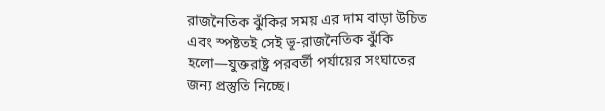রাজনৈতিক ঝুঁকির সময় এর দাম বাড়া উচিত এবং স্পষ্টতই সেই ভূ-রাজনৈতিক ঝুঁকি হলো—যুক্তরাষ্ট্র পরবর্তী পর্যায়ের সংঘাতের জন্য প্রস্তুতি নিচ্ছে।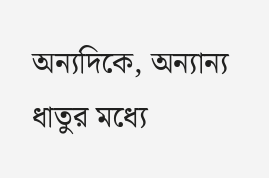অন্যদিকে, অন্যান্য ধাতুর মধ্যে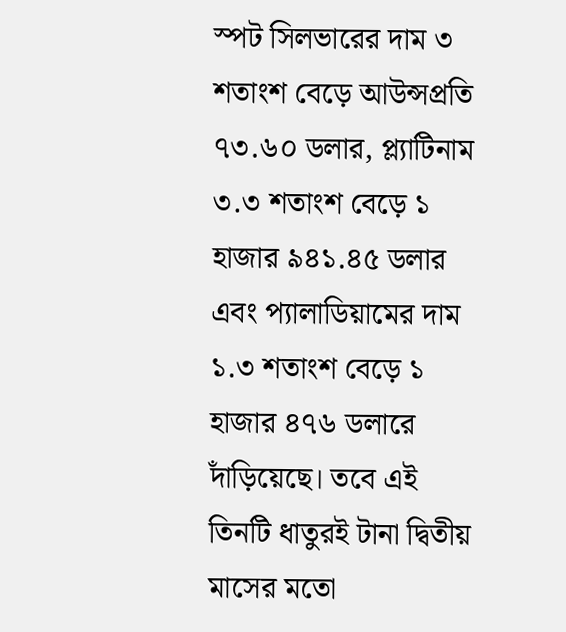স্পট সিলভারের দাম ৩ শতাংশ বেড়ে আউন্সপ্রতি ৭৩.৬০ ডলার, প্ল্যাটিনাম ৩.৩ শতাংশ বেড়ে ১ হাজার ৯৪১.৪৫ ডলার এবং প্যালাডিয়ামের দাম ১.৩ শতাংশ বেড়ে ১ হাজার ৪৭৬ ডলারে দাঁড়িয়েছে। তবে এই তিনটি ধাতুরই টানা দ্বিতীয় মাসের মতো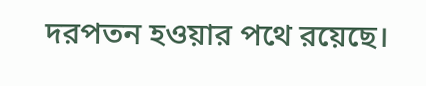দরপতন হওয়ার পথে রয়েছে।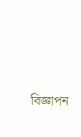বিজ্ঞাপন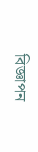বিজ্ঞাপন